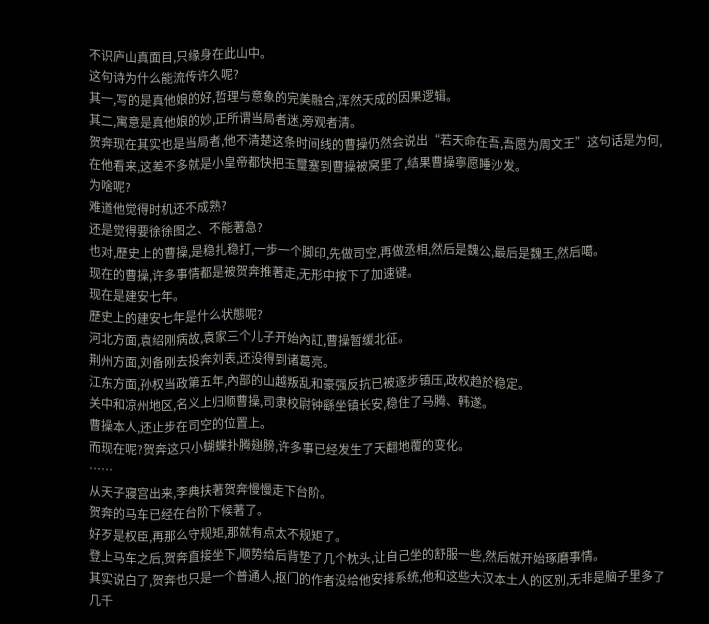不识庐山真面目,只缘身在此山中。
这句诗为什么能流传许久呢?
其一,写的是真他娘的好,哲理与意象的完美融合,浑然天成的因果逻辑。
其二,寓意是真他娘的妙,正所谓当局者迷,旁观者清。
贺奔现在其实也是当局者,他不清楚这条时间线的曹操仍然会说出“若天命在吾,吾愿为周文王”这句话是为何,在他看来,这差不多就是小皇帝都快把玉璽塞到曹操被窝里了,结果曹操寧愿睡沙发。
为啥呢?
难道他觉得时机还不成熟?
还是觉得要徐徐图之、不能著急?
也对,歷史上的曹操,是稳扎稳打,一步一个脚印,先做司空,再做丞相,然后是魏公,最后是魏王,然后噶。
现在的曹操,许多事情都是被贺奔推著走,无形中按下了加速键。
现在是建安七年。
歷史上的建安七年是什么状態呢?
河北方面,袁绍刚病故,袁家三个儿子开始內訌,曹操暂缓北征。
荆州方面,刘备刚去投奔刘表,还没得到诸葛亮。
江东方面,孙权当政第五年,內部的山越叛乱和豪强反抗已被逐步镇压,政权趋於稳定。
关中和凉州地区,名义上归顺曹操,司隶校尉钟繇坐镇长安,稳住了马腾、韩遂。
曹操本人,还止步在司空的位置上。
而现在呢?贺奔这只小蝴蝶扑腾翅膀,许多事已经发生了天翻地覆的变化。
……
从天子寢宫出来,李典扶著贺奔慢慢走下台阶。
贺奔的马车已经在台阶下候著了。
好歹是权臣,再那么守规矩,那就有点太不规矩了。
登上马车之后,贺奔直接坐下,顺势给后背垫了几个枕头,让自己坐的舒服一些,然后就开始琢磨事情。
其实说白了,贺奔也只是一个普通人,抠门的作者没给他安排系统,他和这些大汉本土人的区別,无非是脑子里多了几千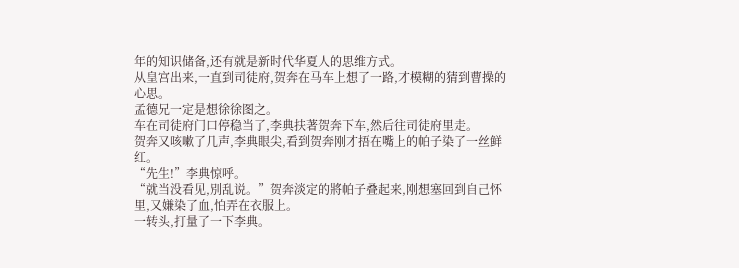年的知识储备,还有就是新时代华夏人的思维方式。
从皇宫出来,一直到司徒府,贺奔在马车上想了一路,才模糊的猜到曹操的心思。
孟德兄一定是想徐徐图之。
车在司徒府门口停稳当了,李典扶著贺奔下车,然后往司徒府里走。
贺奔又咳嗽了几声,李典眼尖,看到贺奔刚才捂在嘴上的帕子染了一丝鲜红。
“先生!”李典惊呼。
“就当没看见,別乱说。”贺奔淡定的將帕子叠起来,刚想塞回到自己怀里,又嫌染了血,怕弄在衣服上。
一转头,打量了一下李典。